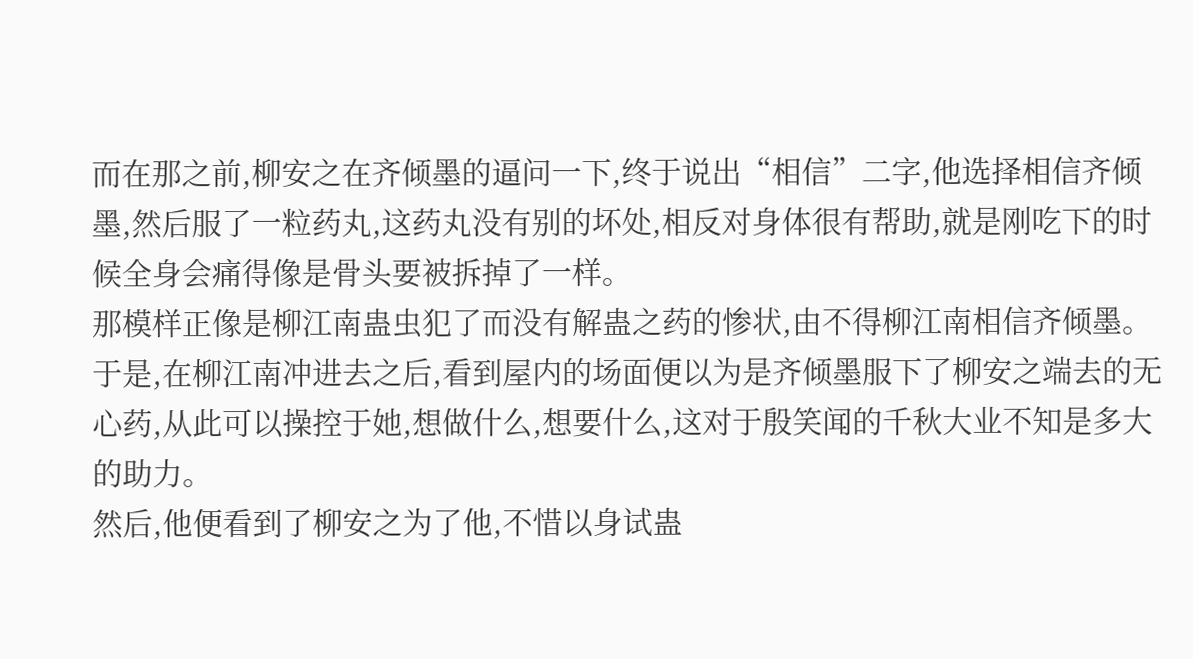而在那之前,柳安之在齐倾墨的逼问一下,终于说出“相信”二字,他选择相信齐倾墨,然后服了一粒药丸,这药丸没有别的坏处,相反对身体很有帮助,就是刚吃下的时候全身会痛得像是骨头要被拆掉了一样。
那模样正像是柳江南蛊虫犯了而没有解蛊之药的惨状,由不得柳江南相信齐倾墨。
于是,在柳江南冲进去之后,看到屋内的场面便以为是齐倾墨服下了柳安之端去的无心药,从此可以操控于她,想做什么,想要什么,这对于殷笑闻的千秋大业不知是多大的助力。
然后,他便看到了柳安之为了他,不惜以身试蛊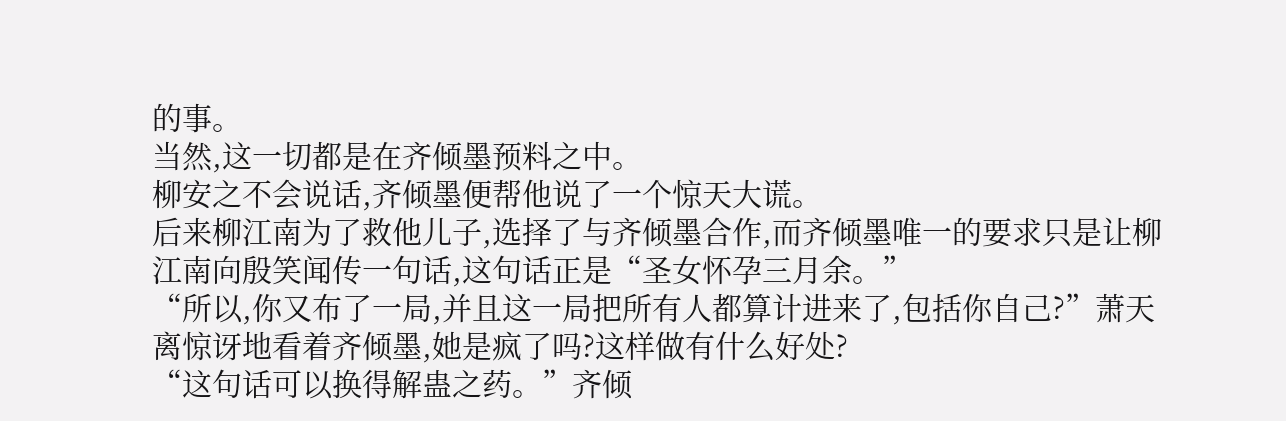的事。
当然,这一切都是在齐倾墨预料之中。
柳安之不会说话,齐倾墨便帮他说了一个惊天大谎。
后来柳江南为了救他儿子,选择了与齐倾墨合作,而齐倾墨唯一的要求只是让柳江南向殷笑闻传一句话,这句话正是“圣女怀孕三月余。”
“所以,你又布了一局,并且这一局把所有人都算计进来了,包括你自己?”萧天离惊讶地看着齐倾墨,她是疯了吗?这样做有什么好处?
“这句话可以换得解蛊之药。”齐倾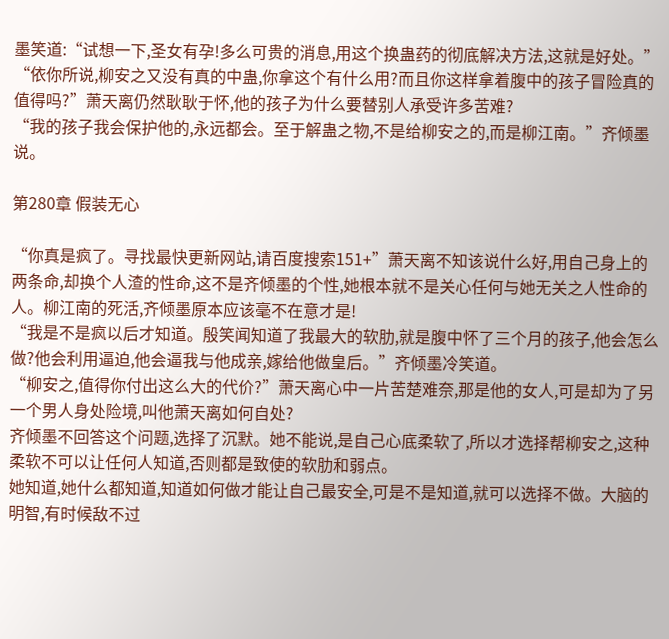墨笑道:“试想一下,圣女有孕!多么可贵的消息,用这个换蛊药的彻底解决方法,这就是好处。”
“依你所说,柳安之又没有真的中蛊,你拿这个有什么用?而且你这样拿着腹中的孩子冒险真的值得吗?”萧天离仍然耿耿于怀,他的孩子为什么要替别人承受许多苦难?
“我的孩子我会保护他的,永远都会。至于解蛊之物,不是给柳安之的,而是柳江南。”齐倾墨说。

第280章 假装无心

“你真是疯了。寻找最快更新网站,请百度搜索151+”萧天离不知该说什么好,用自己身上的两条命,却换个人渣的性命,这不是齐倾墨的个性,她根本就不是关心任何与她无关之人性命的人。柳江南的死活,齐倾墨原本应该毫不在意才是!
“我是不是疯以后才知道。殷笑闻知道了我最大的软肋,就是腹中怀了三个月的孩子,他会怎么做?他会利用逼迫,他会逼我与他成亲,嫁给他做皇后。”齐倾墨冷笑道。
“柳安之,值得你付出这么大的代价?”萧天离心中一片苦楚难奈,那是他的女人,可是却为了另一个男人身处险境,叫他萧天离如何自处?
齐倾墨不回答这个问题,选择了沉默。她不能说,是自己心底柔软了,所以才选择帮柳安之,这种柔软不可以让任何人知道,否则都是致使的软肋和弱点。
她知道,她什么都知道,知道如何做才能让自己最安全,可是不是知道,就可以选择不做。大脑的明智,有时候敌不过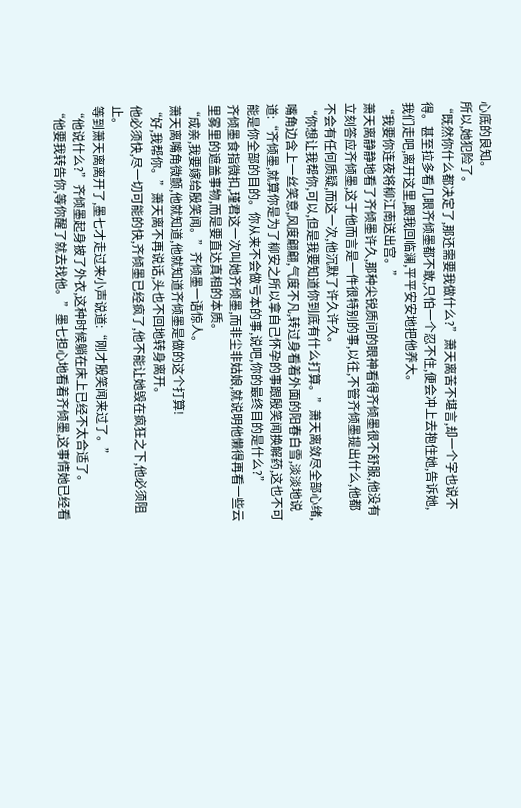心底的良知。
所以,她犯险了。
“既然你什么都决定了,那还需要我做什么?”萧天离苦不堪言,却一个字也说不得。甚至拉多看几眼齐倾墨都不敢,只怕一个忍不住,便会冲上去抱住她,告诉她,我们走吧,离开这里,跟我回临澜,平平安安地把他养大。
“我要你连夜将柳江南送出宫。”
萧天离静静地看了齐倾墨许久,那种尖锐质问的眼神看得齐倾墨很不舒服,他没有立刻答应齐倾墨,这于他而言是一件很特别的事,以往,不管齐倾墨提出什么,他都不会有任何质疑,而这一次,他沉默了许久许久。
“你想让我帮你,可以,但是我要知道你到底有什么打算。”萧天离敛尽全部心绪,嘴角边含上一丝笑意,风度翩翩,气度不凡,转过身看着外面的阳春白雪,淡淡地说道:“齐倾墨,就算你是为了柳安之所以拿自己怀孕的事跟殷笑闻换解药,这也不可能是你全部的目的。你从来不会做亏本的事,说吧,你的最终目的是什么?”
齐倾墨食指微扣,瑾君这一次叫她齐倾墨,而非尘非姑娘,就说明他懒得再看一些云里雾里的遮盖事物,而是要直达真相的本质。
“成亲,我要嫁给殷笑闻。”齐倾墨一语惊人。
萧天离嘴角微颤,他就知道,他就知道齐倾墨是做的这个打算!
“好,我帮你。”萧天离不再说话,头也不回地转身离开。
他必须快,尽一切可能的快,齐倾墨已经疯了,他不能让她毁在疯狂之下,他必须阻止。
等到萧天离离开了,墨七才走过来小声说道:“刚才殷笑闻来过了。”
“他说什么?”齐倾墨起身披了外衣,这种时候躺在床上已经不太合适了。
“他要我转告你,等你醒了就去找他。”墨七担心地看着齐倾墨,这事情她已经看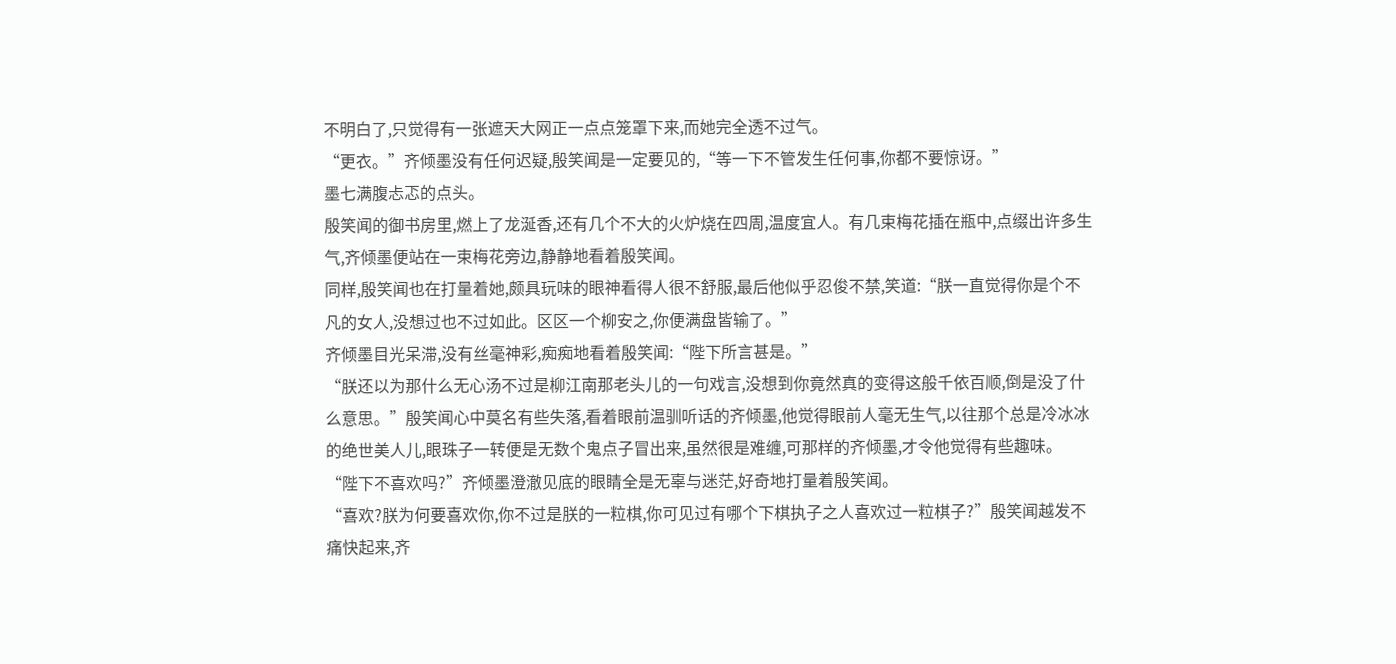不明白了,只觉得有一张遮天大网正一点点笼罩下来,而她完全透不过气。
“更衣。”齐倾墨没有任何迟疑,殷笑闻是一定要见的,“等一下不管发生任何事,你都不要惊讶。”
墨七满腹忐忑的点头。
殷笑闻的御书房里,燃上了龙涎香,还有几个不大的火炉烧在四周,温度宜人。有几束梅花插在瓶中,点缀出许多生气,齐倾墨便站在一束梅花旁边,静静地看着殷笑闻。
同样,殷笑闻也在打量着她,颇具玩味的眼神看得人很不舒服,最后他似乎忍俊不禁,笑道:“朕一直觉得你是个不凡的女人,没想过也不过如此。区区一个柳安之,你便满盘皆输了。”
齐倾墨目光呆滞,没有丝毫神彩,痴痴地看着殷笑闻:“陛下所言甚是。”
“朕还以为那什么无心汤不过是柳江南那老头儿的一句戏言,没想到你竟然真的变得这般千依百顺,倒是没了什么意思。”殷笑闻心中莫名有些失落,看着眼前温驯听话的齐倾墨,他觉得眼前人毫无生气,以往那个总是冷冰冰的绝世美人儿,眼珠子一转便是无数个鬼点子冒出来,虽然很是难缠,可那样的齐倾墨,才令他觉得有些趣味。
“陛下不喜欢吗?”齐倾墨澄澈见底的眼睛全是无辜与迷茫,好奇地打量着殷笑闻。
“喜欢?朕为何要喜欢你,你不过是朕的一粒棋,你可见过有哪个下棋执子之人喜欢过一粒棋子?”殷笑闻越发不痛快起来,齐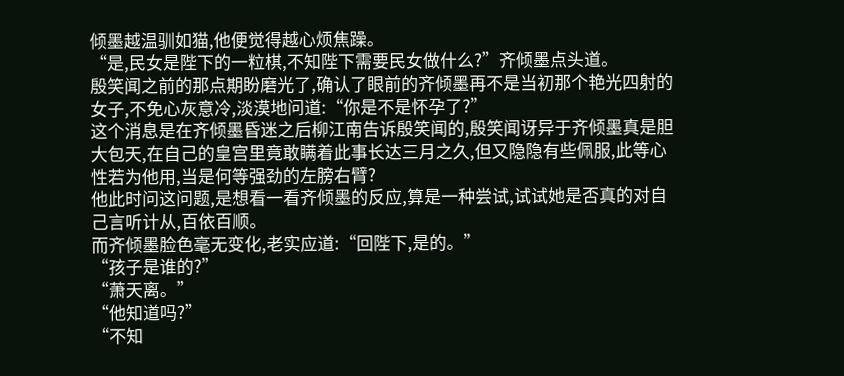倾墨越温驯如猫,他便觉得越心烦焦躁。
“是,民女是陛下的一粒棋,不知陛下需要民女做什么?”齐倾墨点头道。
殷笑闻之前的那点期盼磨光了,确认了眼前的齐倾墨再不是当初那个艳光四射的女子,不免心灰意冷,淡漠地问道:“你是不是怀孕了?”
这个消息是在齐倾墨昏迷之后柳江南告诉殷笑闻的,殷笑闻讶异于齐倾墨真是胆大包天,在自己的皇宫里竟敢瞒着此事长达三月之久,但又隐隐有些佩服,此等心性若为他用,当是何等强劲的左膀右臂?
他此时问这问题,是想看一看齐倾墨的反应,算是一种尝试,试试她是否真的对自己言听计从,百依百顺。
而齐倾墨脸色毫无变化,老实应道:“回陛下,是的。”
“孩子是谁的?”
“萧天离。”
“他知道吗?”
“不知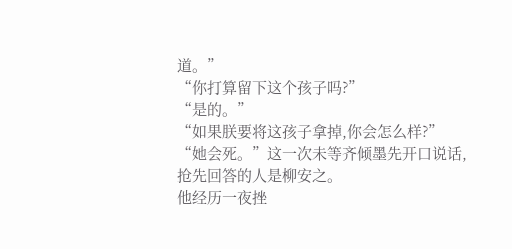道。”
“你打算留下这个孩子吗?”
“是的。”
“如果朕要将这孩子拿掉,你会怎么样?”
“她会死。”这一次未等齐倾墨先开口说话,抢先回答的人是柳安之。
他经历一夜挫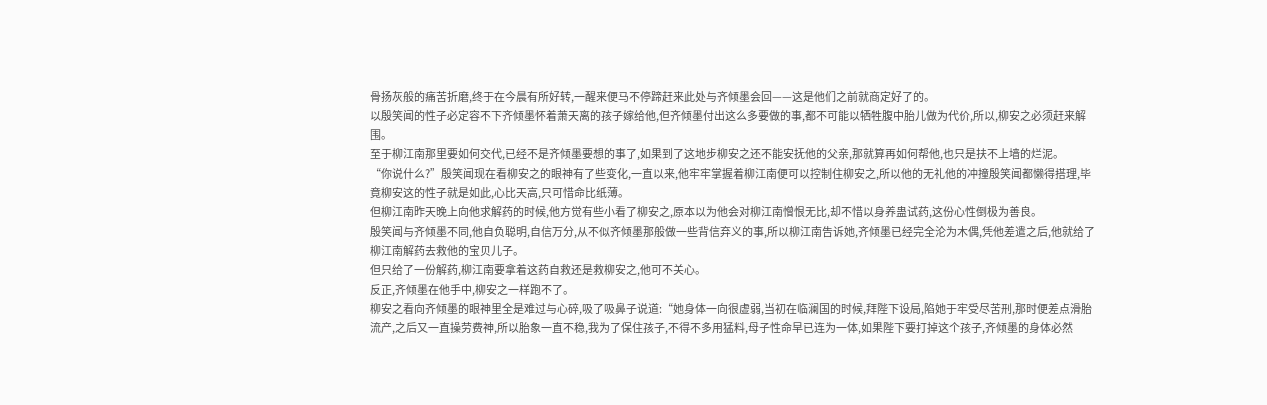骨扬灰般的痛苦折磨,终于在今晨有所好转,一醒来便马不停蹄赶来此处与齐倾墨会回——这是他们之前就商定好了的。
以殷笑闻的性子必定容不下齐倾墨怀着萧天离的孩子嫁给他,但齐倾墨付出这么多要做的事,都不可能以牺牲腹中胎儿做为代价,所以,柳安之必须赶来解围。
至于柳江南那里要如何交代,已经不是齐倾墨要想的事了,如果到了这地步柳安之还不能安抚他的父亲,那就算再如何帮他,也只是扶不上墙的烂泥。
“你说什么?”殷笑闻现在看柳安之的眼神有了些变化,一直以来,他牢牢掌握着柳江南便可以控制住柳安之,所以他的无礼他的冲撞殷笑闻都懒得搭理,毕竟柳安这的性子就是如此,心比天高,只可惜命比纸薄。
但柳江南昨天晚上向他求解药的时候,他方觉有些小看了柳安之,原本以为他会对柳江南憎恨无比,却不惜以身养蛊试药,这份心性倒极为善良。
殷笑闻与齐倾墨不同,他自负聪明,自信万分,从不似齐倾墨那般做一些背信弃义的事,所以柳江南告诉她,齐倾墨已经完全沦为木偶,凭他差遣之后,他就给了柳江南解药去救他的宝贝儿子。
但只给了一份解药,柳江南要拿着这药自救还是救柳安之,他可不关心。
反正,齐倾墨在他手中,柳安之一样跑不了。
柳安之看向齐倾墨的眼神里全是难过与心碎,吸了吸鼻子说道:“她身体一向很虚弱,当初在临澜国的时候,拜陛下设局,陷她于牢受尽苦刑,那时便差点滑胎流产,之后又一直操劳费神,所以胎象一直不稳,我为了保住孩子,不得不多用猛料,母子性命早已连为一体,如果陛下要打掉这个孩子,齐倾墨的身体必然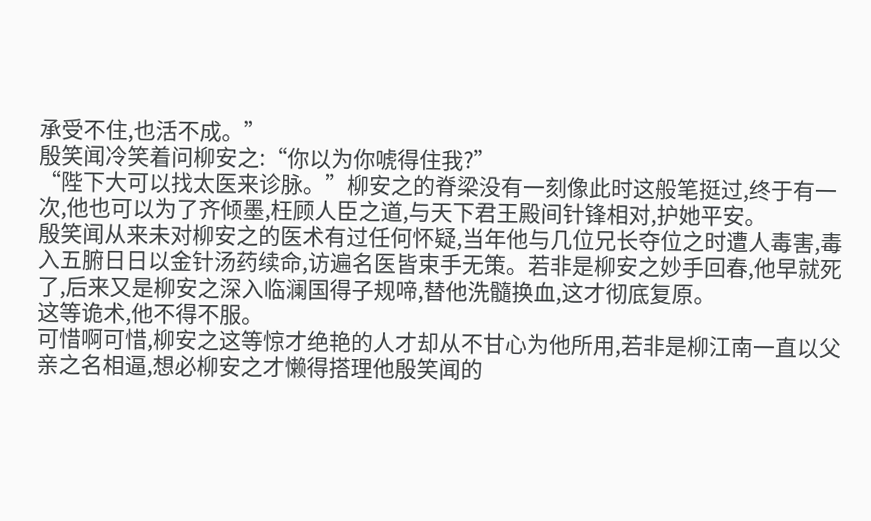承受不住,也活不成。”
殷笑闻冷笑着问柳安之:“你以为你唬得住我?”
“陛下大可以找太医来诊脉。”柳安之的脊梁没有一刻像此时这般笔挺过,终于有一次,他也可以为了齐倾墨,枉顾人臣之道,与天下君王殿间针锋相对,护她平安。
殷笑闻从来未对柳安之的医术有过任何怀疑,当年他与几位兄长夺位之时遭人毒害,毒入五腑日日以金针汤药续命,访遍名医皆束手无策。若非是柳安之妙手回春,他早就死了,后来又是柳安之深入临澜国得子规啼,替他洗髓换血,这才彻底复原。
这等诡术,他不得不服。
可惜啊可惜,柳安之这等惊才绝艳的人才却从不甘心为他所用,若非是柳江南一直以父亲之名相逼,想必柳安之才懒得搭理他殷笑闻的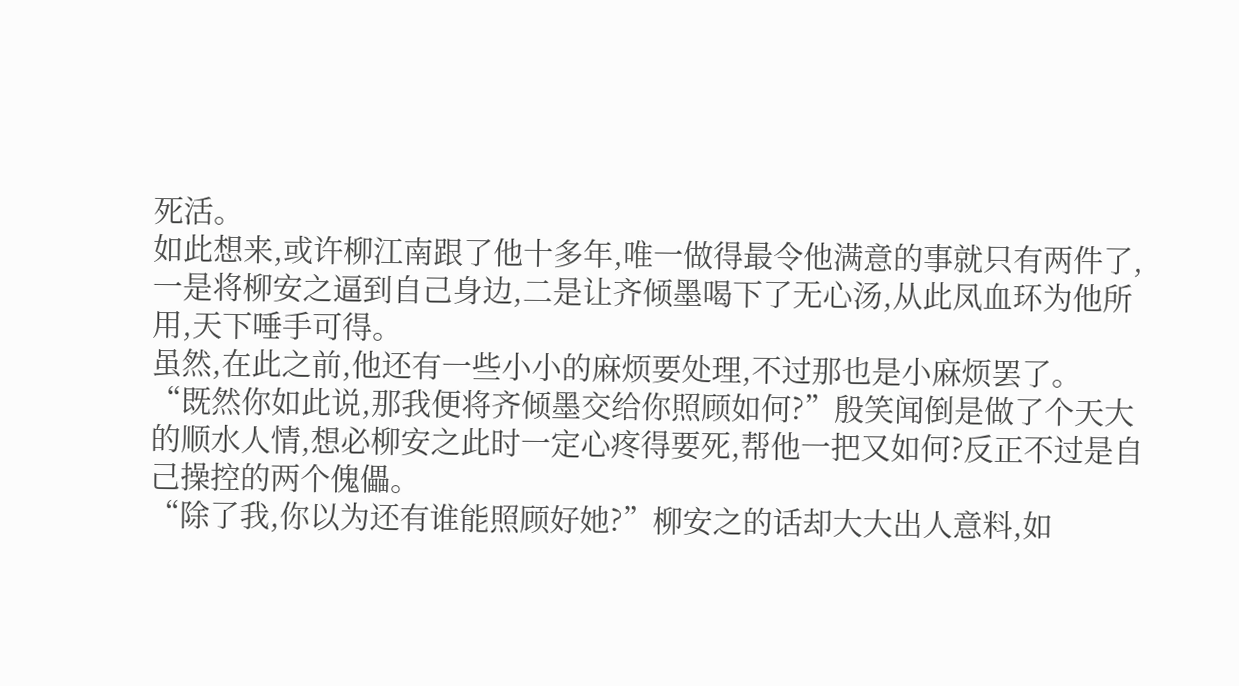死活。
如此想来,或许柳江南跟了他十多年,唯一做得最令他满意的事就只有两件了,一是将柳安之逼到自己身边,二是让齐倾墨喝下了无心汤,从此凤血环为他所用,天下唾手可得。
虽然,在此之前,他还有一些小小的麻烦要处理,不过那也是小麻烦罢了。
“既然你如此说,那我便将齐倾墨交给你照顾如何?”殷笑闻倒是做了个天大的顺水人情,想必柳安之此时一定心疼得要死,帮他一把又如何?反正不过是自己操控的两个傀儡。
“除了我,你以为还有谁能照顾好她?”柳安之的话却大大出人意料,如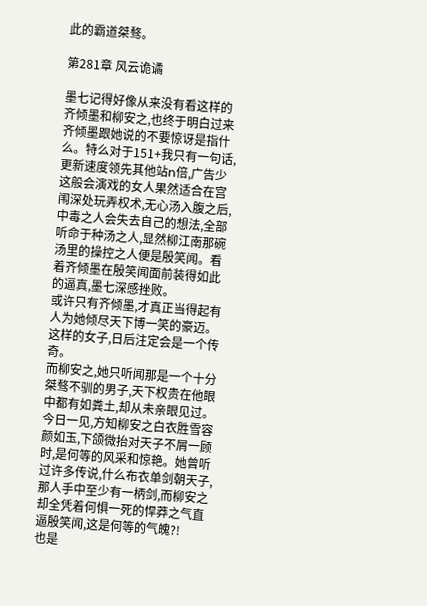此的霸道桀骜。

第281章 风云诡谲

墨七记得好像从来没有看这样的齐倾墨和柳安之,也终于明白过来齐倾墨跟她说的不要惊讶是指什么。特么对于151+我只有一句话,更新速度领先其他站n倍,广告少
这般会演戏的女人果然适合在宫闱深处玩弄权术,无心汤入腹之后,中毒之人会失去自己的想法,全部听命于种汤之人,显然柳江南那碗汤里的操控之人便是殷笑闻。看着齐倾墨在殷笑闻面前装得如此的逼真,墨七深感挫败。
或许只有齐倾墨,才真正当得起有人为她倾尽天下博一笑的豪迈。这样的女子,日后注定会是一个传奇。
而柳安之,她只听闻那是一个十分桀骜不驯的男子,天下权贵在他眼中都有如粪土,却从未亲眼见过。
今日一见,方知柳安之白衣胜雪容颜如玉,下颌微抬对天子不屑一顾时,是何等的风采和惊艳。她曾听过许多传说,什么布衣单剑朝天子,那人手中至少有一柄剑,而柳安之却全凭着何惧一死的悍莽之气直逼殷笑闻,这是何等的气魄?!
也是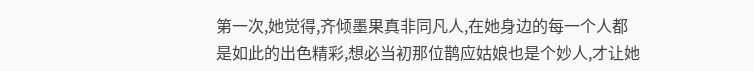第一次,她觉得,齐倾墨果真非同凡人,在她身边的每一个人都是如此的出色精彩,想必当初那位鹊应姑娘也是个妙人,才让她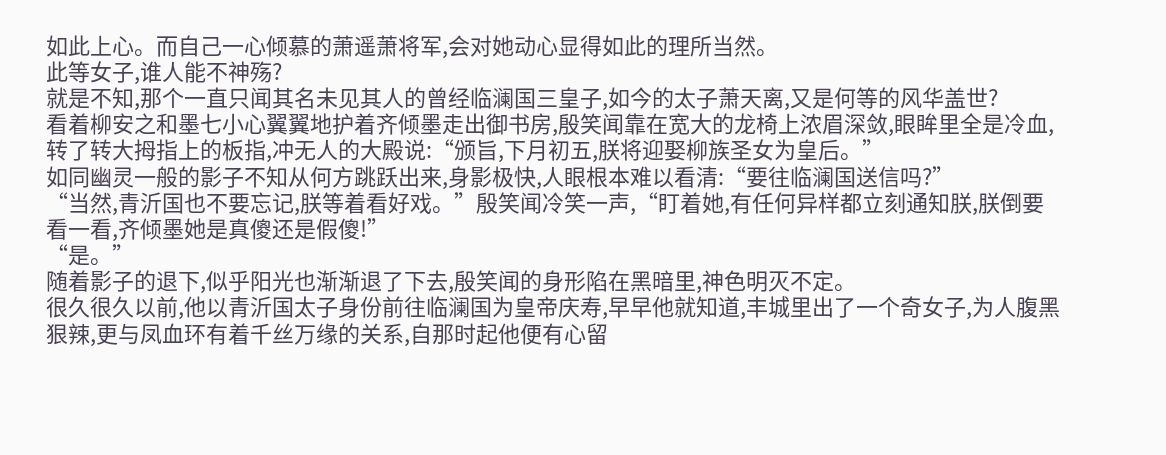如此上心。而自己一心倾慕的萧遥萧将军,会对她动心显得如此的理所当然。
此等女子,谁人能不神殇?
就是不知,那个一直只闻其名未见其人的曾经临澜国三皇子,如今的太子萧天离,又是何等的风华盖世?
看着柳安之和墨七小心翼翼地护着齐倾墨走出御书房,殷笑闻靠在宽大的龙椅上浓眉深敛,眼眸里全是冷血,转了转大拇指上的板指,冲无人的大殿说:“颁旨,下月初五,朕将迎娶柳族圣女为皇后。”
如同幽灵一般的影子不知从何方跳跃出来,身影极快,人眼根本难以看清:“要往临澜国送信吗?”
“当然,青沂国也不要忘记,朕等着看好戏。”殷笑闻冷笑一声,“盯着她,有任何异样都立刻通知朕,朕倒要看一看,齐倾墨她是真傻还是假傻!”
“是。”
随着影子的退下,似乎阳光也渐渐退了下去,殷笑闻的身形陷在黑暗里,神色明灭不定。
很久很久以前,他以青沂国太子身份前往临澜国为皇帝庆寿,早早他就知道,丰城里出了一个奇女子,为人腹黑狠辣,更与凤血环有着千丝万缘的关系,自那时起他便有心留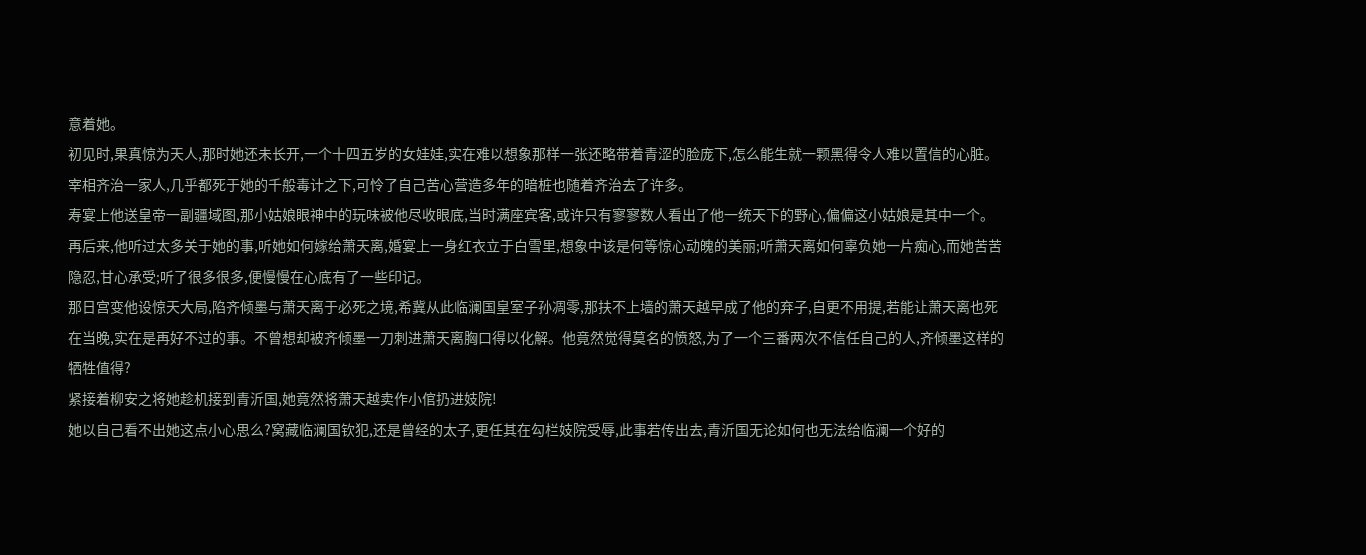意着她。
初见时,果真惊为天人,那时她还未长开,一个十四五岁的女娃娃,实在难以想象那样一张还略带着青涩的脸庞下,怎么能生就一颗黑得令人难以置信的心脏。宰相齐治一家人,几乎都死于她的千般毒计之下,可怜了自己苦心营造多年的暗桩也随着齐治去了许多。
寿宴上他送皇帝一副疆域图,那小姑娘眼神中的玩味被他尽收眼底,当时满座宾客,或许只有寥寥数人看出了他一统天下的野心,偏偏这小姑娘是其中一个。
再后来,他听过太多关于她的事,听她如何嫁给萧天离,婚宴上一身红衣立于白雪里,想象中该是何等惊心动魄的美丽;听萧天离如何辜负她一片痴心,而她苦苦隐忍,甘心承受;听了很多很多,便慢慢在心底有了一些印记。
那日宫变他设惊天大局,陷齐倾墨与萧天离于必死之境,希冀从此临澜国皇室子孙凋零,那扶不上墙的萧天越早成了他的弃子,自更不用提,若能让萧天离也死在当晚,实在是再好不过的事。不曾想却被齐倾墨一刀刺进萧天离胸口得以化解。他竟然觉得莫名的愤怒,为了一个三番两次不信任自己的人,齐倾墨这样的牺牲值得?
紧接着柳安之将她趁机接到青沂国,她竟然将萧天越卖作小倌扔进妓院!
她以自己看不出她这点小心思么?窝藏临澜国钦犯,还是曾经的太子,更任其在勾栏妓院受辱,此事若传出去,青沂国无论如何也无法给临澜一个好的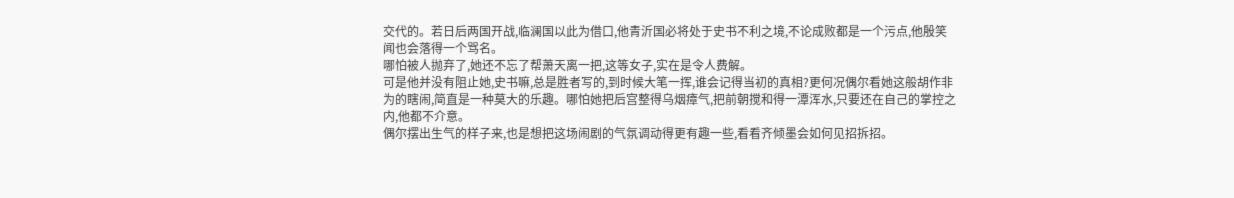交代的。若日后两国开战,临澜国以此为借口,他青沂国必将处于史书不利之境,不论成败都是一个污点,他殷笑闻也会落得一个骂名。
哪怕被人抛弃了,她还不忘了帮萧天离一把,这等女子,实在是令人费解。
可是他并没有阻止她,史书嘛,总是胜者写的,到时候大笔一挥,谁会记得当初的真相?更何况偶尔看她这般胡作非为的瞎闹,简直是一种莫大的乐趣。哪怕她把后宫整得乌烟瘴气,把前朝搅和得一潭浑水,只要还在自己的掌控之内,他都不介意。
偶尔摆出生气的样子来,也是想把这场闹剧的气氛调动得更有趣一些,看看齐倾墨会如何见招拆招。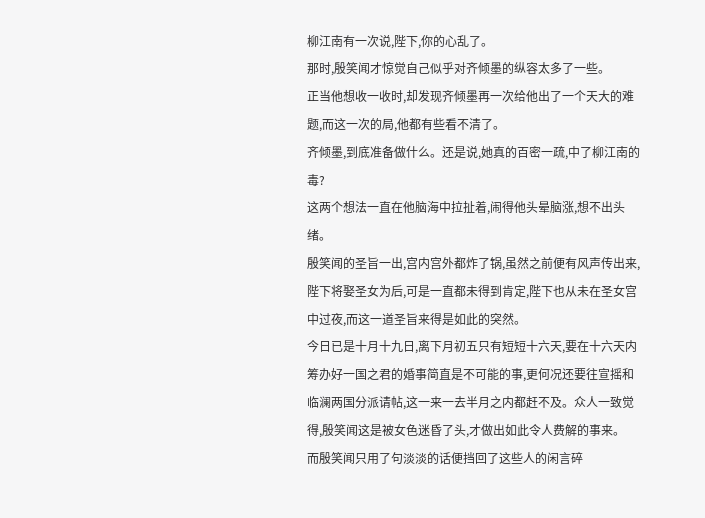柳江南有一次说,陛下,你的心乱了。
那时,殷笑闻才惊觉自己似乎对齐倾墨的纵容太多了一些。
正当他想收一收时,却发现齐倾墨再一次给他出了一个天大的难题,而这一次的局,他都有些看不清了。
齐倾墨,到底准备做什么。还是说,她真的百密一疏,中了柳江南的毒?
这两个想法一直在他脑海中拉扯着,闹得他头晕脑涨,想不出头绪。
殷笑闻的圣旨一出,宫内宫外都炸了锅,虽然之前便有风声传出来,陛下将娶圣女为后,可是一直都未得到肯定,陛下也从未在圣女宫中过夜,而这一道圣旨来得是如此的突然。
今日已是十月十九日,离下月初五只有短短十六天,要在十六天内筹办好一国之君的婚事简直是不可能的事,更何况还要往宣摇和临澜两国分派请帖,这一来一去半月之内都赶不及。众人一致觉得,殷笑闻这是被女色迷昏了头,才做出如此令人费解的事来。
而殷笑闻只用了句淡淡的话便挡回了这些人的闲言碎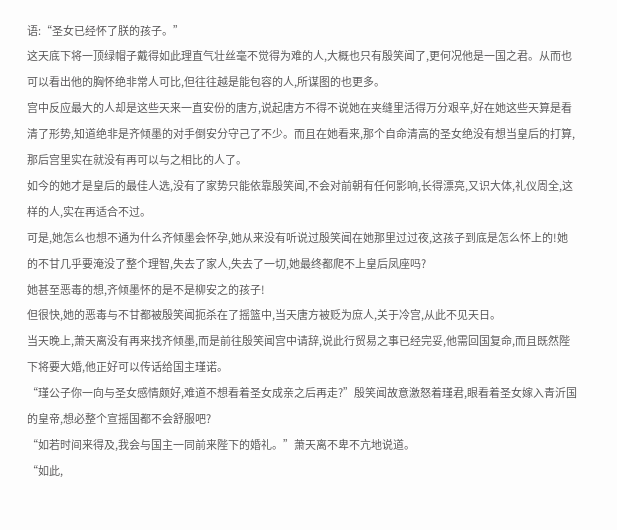语:“圣女已经怀了朕的孩子。”
这天底下将一顶绿帽子戴得如此理直气壮丝毫不觉得为难的人,大概也只有殷笑闻了,更何况他是一国之君。从而也可以看出他的胸怀绝非常人可比,但往往越是能包容的人,所谋图的也更多。
宫中反应最大的人却是这些天来一直安份的唐方,说起唐方不得不说她在夹缝里活得万分艰辛,好在她这些天算是看清了形势,知道绝非是齐倾墨的对手倒安分守己了不少。而且在她看来,那个自命清高的圣女绝没有想当皇后的打算,那后宫里实在就没有再可以与之相比的人了。
如今的她才是皇后的最佳人选,没有了家势只能依靠殷笑闻,不会对前朝有任何影响,长得漂亮,又识大体,礼仪周全,这样的人,实在再适合不过。
可是,她怎么也想不通为什么齐倾墨会怀孕,她从来没有听说过殷笑闻在她那里过过夜,这孩子到底是怎么怀上的!她的不甘几乎要淹没了整个理智,失去了家人,失去了一切,她最终都爬不上皇后凤座吗?
她甚至恶毒的想,齐倾墨怀的是不是柳安之的孩子!
但很快,她的恶毒与不甘都被殷笑闻扼杀在了摇篮中,当天唐方被贬为庶人,关于冷宫,从此不见天日。
当天晚上,萧天离没有再来找齐倾墨,而是前往殷笑闻宫中请辞,说此行贸易之事已经完妥,他需回国复命,而且既然陛下将要大婚,他正好可以传话给国主瑾诺。
“瑾公子你一向与圣女感情颇好,难道不想看着圣女成亲之后再走?”殷笑闻故意激怒着瑾君,眼看着圣女嫁入青沂国的皇帝,想必整个宣摇国都不会舒服吧?
“如若时间来得及,我会与国主一同前来陛下的婚礼。”萧天离不卑不亢地说道。
“如此,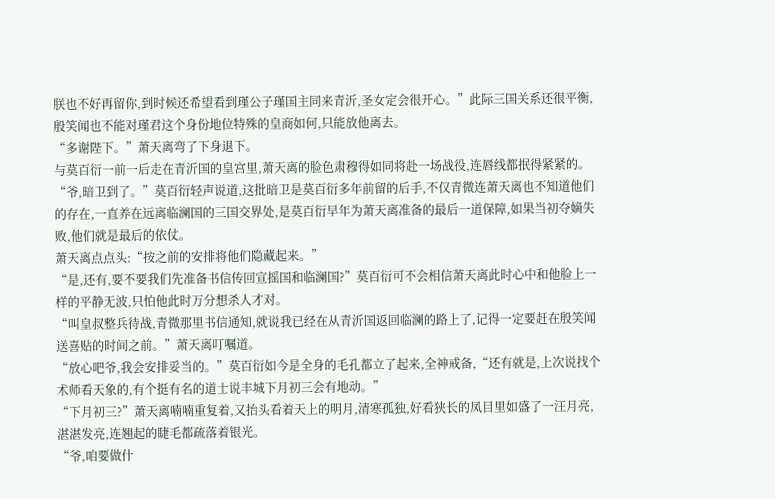朕也不好再留你,到时候还希望看到瑾公子瑾国主同来青沂,圣女定会很开心。”此际三国关系还很平衡,殷笑闻也不能对瑾君这个身份地位特殊的皇商如何,只能放他离去。
“多谢陛下。”萧天离弯了下身退下。
与莫百衍一前一后走在青沂国的皇宫里,萧天离的脸色肃穆得如同将赴一场战役,连唇线都抿得紧紧的。
“爷,暗卫到了。”莫百衍轻声说道,这批暗卫是莫百衍多年前留的后手,不仅青微连萧天离也不知道他们的存在,一直养在远离临澜国的三国交界处,是莫百衍早年为萧天离准备的最后一道保障,如果当初夺嫡失败,他们就是最后的依仗。
萧天离点点头:“按之前的安排将他们隐藏起来。”
“是,还有,要不要我们先准备书信传回宣摇国和临澜国?”莫百衍可不会相信萧天离此时心中和他脸上一样的平静无波,只怕他此时万分想杀人才对。
“叫皇叔整兵待战,青微那里书信通知,就说我已经在从青沂国返回临澜的路上了,记得一定要赶在殷笑闻送喜贴的时间之前。”萧天离叮嘱道。
“放心吧爷,我会安排妥当的。”莫百衍如今是全身的毛孔都立了起来,全神戒备,“还有就是,上次说找个术师看天象的,有个挺有名的道士说丰城下月初三会有地动。”
“下月初三?”萧天离喃喃重复着,又抬头看着天上的明月,清寒孤独,好看狭长的凤目里如盛了一汪月亮,湛湛发亮,连翘起的睫毛都疏落着银光。
“爷,咱要做什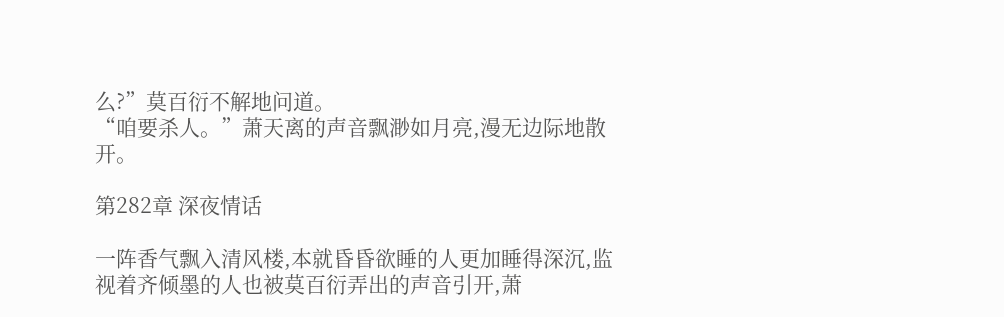么?”莫百衍不解地问道。
“咱要杀人。”萧天离的声音飘渺如月亮,漫无边际地散开。

第282章 深夜情话

一阵香气飘入清风楼,本就昏昏欲睡的人更加睡得深沉,监视着齐倾墨的人也被莫百衍弄出的声音引开,萧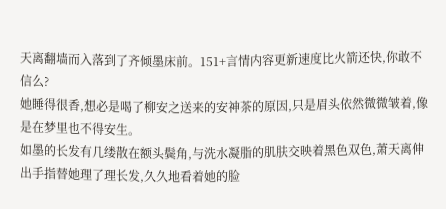天离翻墙而入落到了齐倾墨床前。151+言情内容更新速度比火箭还快,你敢不信么?
她睡得很香,想必是喝了柳安之送来的安神茶的原因,只是眉头依然微微皱着,像是在梦里也不得安生。
如墨的长发有几缕散在额头鬓角,与洗水凝脂的肌肤交映着黑色双色,萧天离伸出手指替她理了理长发,久久地看着她的脸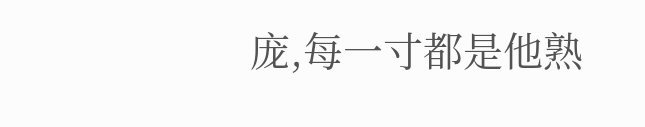庞,每一寸都是他熟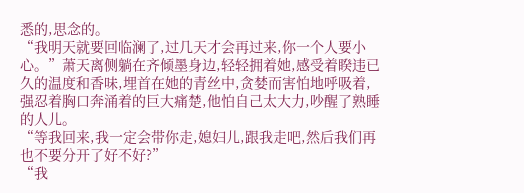悉的,思念的。
“我明天就要回临澜了,过几天才会再过来,你一个人要小心。”萧天离侧躺在齐倾墨身边,轻轻拥着她,感受着睽违已久的温度和香味,埋首在她的青丝中,贪婪而害怕地呼吸着,强忍着胸口奔涌着的巨大痛楚,他怕自己太大力,吵醒了熟睡的人儿。
“等我回来,我一定会带你走,媳妇儿,跟我走吧,然后我们再也不要分开了好不好?”
“我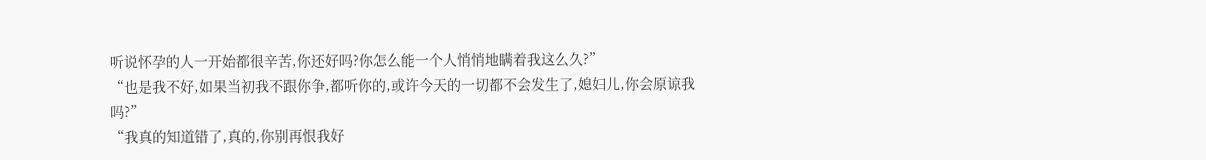听说怀孕的人一开始都很辛苦,你还好吗?你怎么能一个人悄悄地瞒着我这么久?”
“也是我不好,如果当初我不跟你争,都听你的,或许今天的一切都不会发生了,媳妇儿,你会原谅我吗?”
“我真的知道错了,真的,你别再恨我好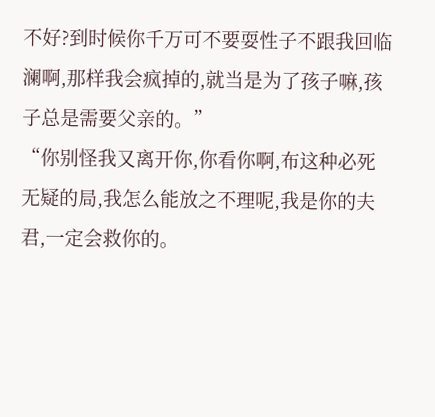不好?到时候你千万可不要耍性子不跟我回临澜啊,那样我会疯掉的,就当是为了孩子嘛,孩子总是需要父亲的。”
“你别怪我又离开你,你看你啊,布这种必死无疑的局,我怎么能放之不理呢,我是你的夫君,一定会救你的。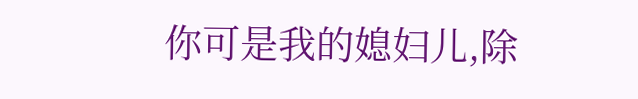你可是我的媳妇儿,除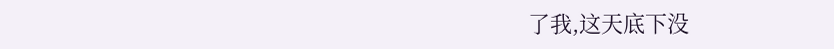了我,这天底下没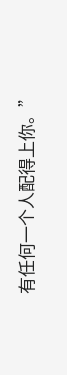有任何一个人配得上你。”